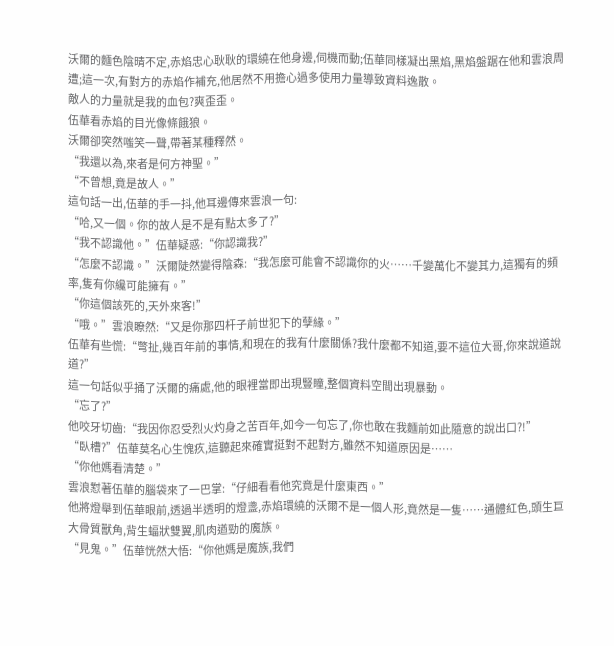沃爾的麵色陰晴不定,赤焰忠心耿耿的環繞在他身邊,伺機而動;伍華同樣凝出黑焰,黑焰盤踞在他和雲浪周遭;這一次,有對方的赤焰作補充,他居然不用擔心過多使用力量導致資料逸散。
敵人的力量就是我的血包?爽歪歪。
伍華看赤焰的目光像條餓狼。
沃爾卻突然嗤笑一聲,帶著某種釋然。
“我還以為,來者是何方神聖。”
“不曾想,竟是故人。”
這句話一出,伍華的手一抖,他耳邊傳來雲浪一句:
“哈,又一個。你的故人是不是有點太多了?”
“我不認識他。”伍華疑惑:“你認識我?”
“怎麼不認識。”沃爾陡然變得陰森:“我怎麼可能會不認識你的火……千變萬化不變其力,這獨有的頻率,隻有你纔可能擁有。”
“你這個該死的,天外來客!”
“哦。”雲浪瞭然:“又是你那四杆子前世犯下的孽緣。”
伍華有些慌:“彆扯,幾百年前的事情,和現在的我有什麼關係?我什麼都不知道,要不這位大哥,你來說道說道?”
這一句話似乎捅了沃爾的痛處,他的眼裡當即出現豎瞳,整個資料空間出現暴動。
“忘了?”
他咬牙切齒:“我因你忍受烈火灼身之苦百年,如今一句忘了,你也敢在我麵前如此隨意的說出口?!”
“臥槽?”伍華莫名心生愧疚,這聽起來確實挺對不起對方,雖然不知道原因是……
“你他媽看清楚。”
雲浪懟著伍華的腦袋來了一巴掌:“仔細看看他究竟是什麼東西。”
他將燈舉到伍華眼前,透過半透明的燈盞,赤焰環繞的沃爾不是一個人形,竟然是一隻……通體紅色,頭生巨大骨質獸角,背生蝠狀雙翼,肌肉遒勁的魔族。
“見鬼。”伍華恍然大悟:“你他媽是魔族,我們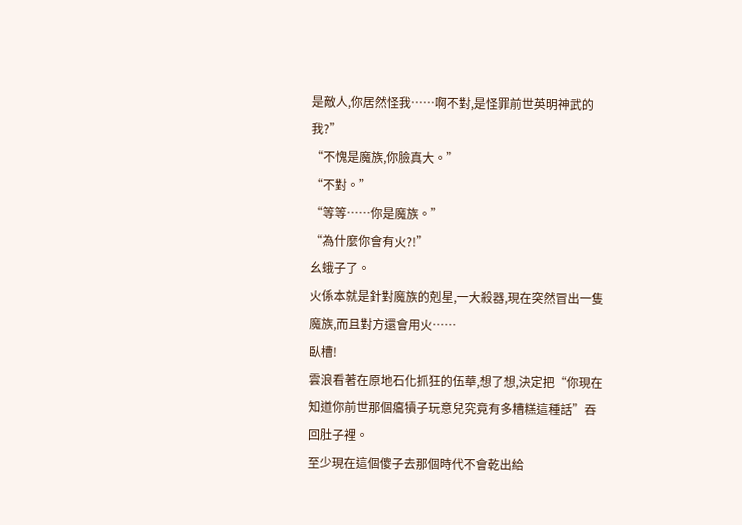是敵人,你居然怪我……啊不對,是怪罪前世英明神武的我?”
“不愧是魔族,你臉真大。”
“不對。”
“等等……你是魔族。”
“為什麼你會有火?!”
幺蛾子了。
火係本就是針對魔族的剋星,一大殺器,現在突然冒出一隻魔族,而且對方還會用火……
臥槽!
雲浪看著在原地石化抓狂的伍華,想了想,決定把“你現在知道你前世那個癟犢子玩意兒究竟有多糟糕這種話”吞回肚子裡。
至少現在這個傻子去那個時代不會乾出給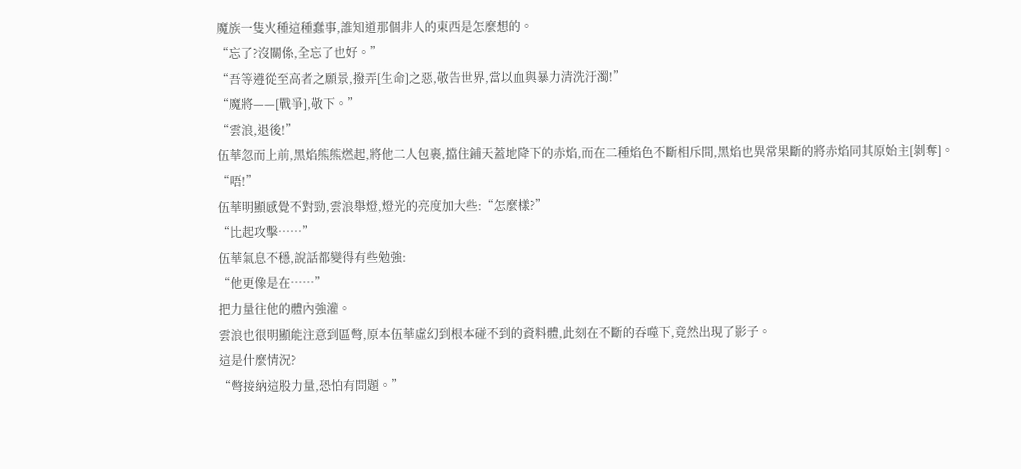魔族一隻火種這種蠢事,誰知道那個非人的東西是怎麼想的。
“忘了?沒關係,全忘了也好。”
“吾等遵從至高者之願景,撥弄[生命]之惡,敬告世界,當以血與暴力清洗汙濁!”
“魔將——[戰爭],敬下。”
“雲浪,退後!”
伍華忽而上前,黑焰熊熊燃起,將他二人包裹,擋住鋪天蓋地降下的赤焰,而在二種焰色不斷相斥間,黑焰也異常果斷的將赤焰同其原始主[剝奪]。
“唔!”
伍華明顯感覺不對勁,雲浪舉燈,燈光的亮度加大些:“怎麼樣?”
“比起攻擊……”
伍華氣息不穩,說話都變得有些勉強:
“他更像是在……”
把力量往他的體內強灌。
雲浪也很明顯能注意到區彆,原本伍華虛幻到根本碰不到的資料體,此刻在不斷的吞噬下,竟然出現了影子。
這是什麼情況?
“彆接納這股力量,恐怕有問題。”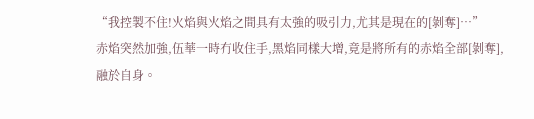“我控製不住!火焰與火焰之間具有太強的吸引力,尤其是現在的[剝奪]…”
赤焰突然加強,伍華一時冇收住手,黑焰同樣大增,竟是將所有的赤焰全部[剝奪],融於自身。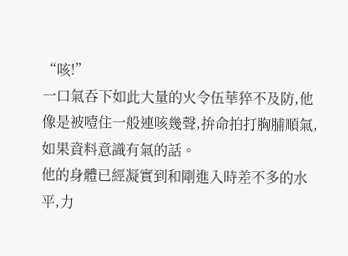“咳!”
一口氣吞下如此大量的火令伍華猝不及防,他像是被噎住一般連咳幾聲,拚命拍打胸脯順氣,如果資料意識有氣的話。
他的身體已經凝實到和剛進入時差不多的水平,力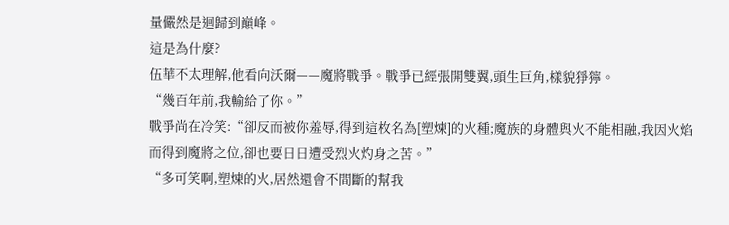量儼然是迴歸到巔峰。
這是為什麼?
伍華不太理解,他看向沃爾——魔將戰爭。戰爭已經張開雙翼,頭生巨角,樣貌猙獰。
“幾百年前,我輸給了你。”
戰爭尚在冷笑:“卻反而被你羞辱,得到這枚名為[塑煉]的火種;魔族的身體與火不能相融,我因火焰而得到魔將之位,卻也要日日遭受烈火灼身之苦。”
“多可笑啊,塑煉的火,居然還會不間斷的幫我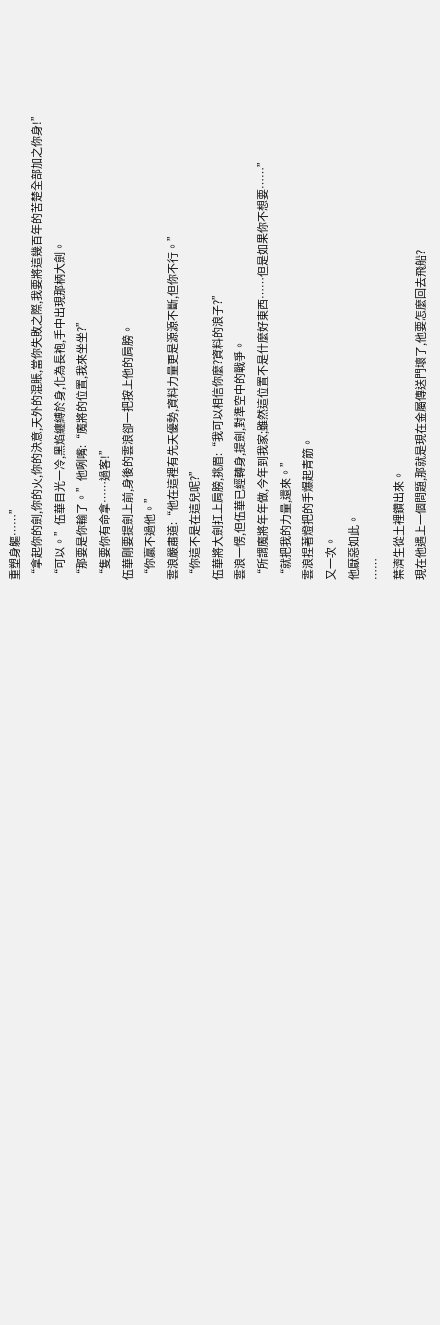重塑身軀……”
“拿起你的劍,你的火,你的決意,天外的混賬,當你失敗之際,我要將這幾百年的苦楚全部加之你身!”
“可以。”伍華目光一冷,黑焰纏縛於身,化為長袍,手中出現那柄大劍。
“那要是你輸了。”他咧嘴:“魔將的位置,我來坐坐?”
“隻要你有命拿……過客!”
伍華剛要提劍上前,身後的雲浪卻一把按上他的肩膀。
“你贏不過他。”
雲浪嚴肅道:“他在這裡有先天優勢,資料力量更是源源不斷,但你不行。”
“你這不是在這兒呢?”
伍華將大劍扛上肩膀,挑眉:“我可以相信你麼?資料的浪子?”
雲浪一愣,但伍華已經轉身,提劍,對準空中的戰爭。
“所謂魔將年年做,今年到我家;雖然這位置不是什麼好東西……但是如果你不想要……”
“就把我的力量,還來。”
雲浪捏著燈把的手爆起青筋。
又一次。
他厭惡如此。
……
葉濟生從土裡鑽出來。
現在他遇上一個問題,那就是現在金屬傳送門壞了,他要怎麼回去飛船?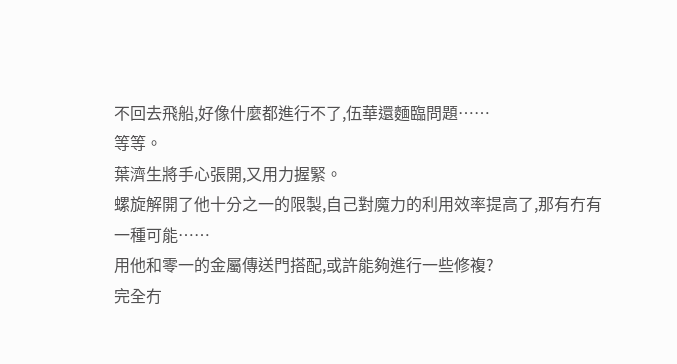不回去飛船,好像什麼都進行不了,伍華還麵臨問題……
等等。
葉濟生將手心張開,又用力握緊。
螺旋解開了他十分之一的限製,自己對魔力的利用效率提高了,那有冇有一種可能……
用他和零一的金屬傳送門搭配,或許能夠進行一些修複?
完全冇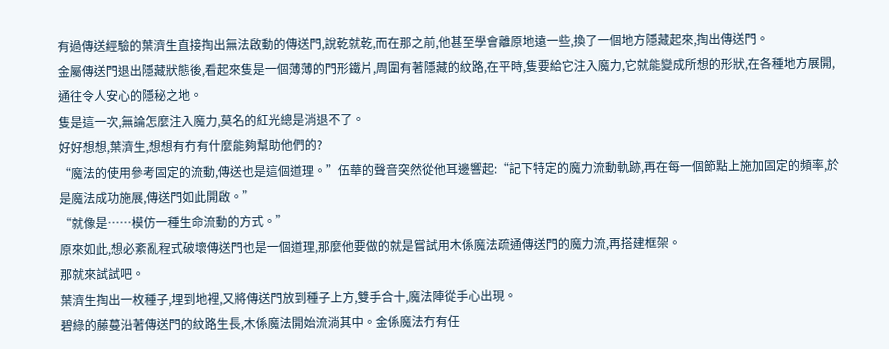有過傳送經驗的葉濟生直接掏出無法啟動的傳送門,說乾就乾,而在那之前,他甚至學會離原地遠一些,換了一個地方隱藏起來,掏出傳送門。
金屬傳送門退出隱藏狀態後,看起來隻是一個薄薄的門形鐵片,周圍有著隱藏的紋路,在平時,隻要給它注入魔力,它就能變成所想的形狀,在各種地方展開,通往令人安心的隱秘之地。
隻是這一次,無論怎麼注入魔力,莫名的紅光總是消退不了。
好好想想,葉濟生,想想有冇有什麼能夠幫助他們的?
“魔法的使用參考固定的流動,傳送也是這個道理。”伍華的聲音突然從他耳邊響起:“記下特定的魔力流動軌跡,再在每一個節點上施加固定的頻率,於是魔法成功施展,傳送門如此開啟。”
“就像是……模仿一種生命流動的方式。”
原來如此,想必紊亂程式破壞傳送門也是一個道理,那麼他要做的就是嘗試用木係魔法疏通傳送門的魔力流,再搭建框架。
那就來試試吧。
葉濟生掏出一枚種子,埋到地裡,又將傳送門放到種子上方,雙手合十,魔法陣從手心出現。
碧綠的藤蔓沿著傳送門的紋路生長,木係魔法開始流淌其中。金係魔法冇有任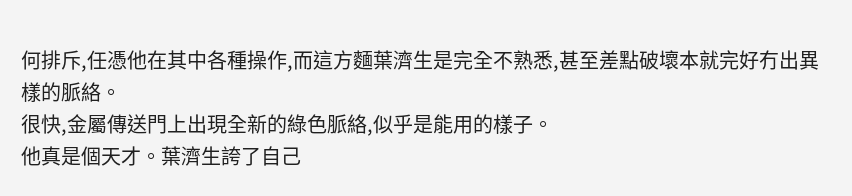何排斥,任憑他在其中各種操作,而這方麵葉濟生是完全不熟悉,甚至差點破壞本就完好冇出異樣的脈絡。
很快,金屬傳送門上出現全新的綠色脈絡,似乎是能用的樣子。
他真是個天才。葉濟生誇了自己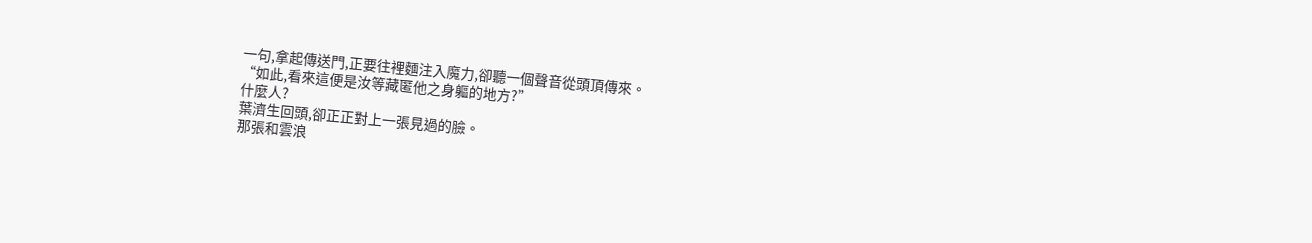一句,拿起傳送門,正要往裡麵注入魔力,卻聽一個聲音從頭頂傳來。
“如此,看來這便是汝等藏匿他之身軀的地方?”
什麼人?
葉濟生回頭,卻正正對上一張見過的臉。
那張和雲浪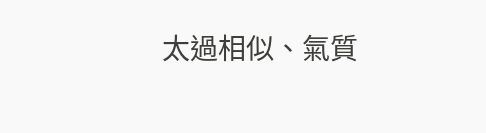太過相似、氣質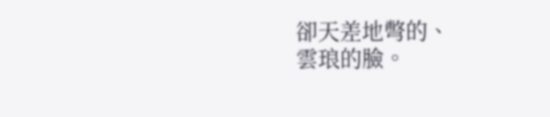卻天差地彆的、
雲琅的臉。